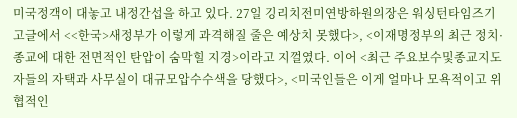미국정객이 대놓고 내정간섭을 하고 있다. 27일 깅리치전미연방하원의장은 워싱턴타임즈기고글에서 <<한국>새정부가 이렇게 과격해질 줄은 예상치 못했다>, <이재명정부의 최근 정치·종교에 대한 전면적인 탄압이 숨막힐 지경>이라고 지껄였다. 이어 <최근 주요보수및종교지도자들의 자택과 사무실이 대규모압수수색을 당했다>, <미국인들은 이게 얼마나 모욕적이고 위협적인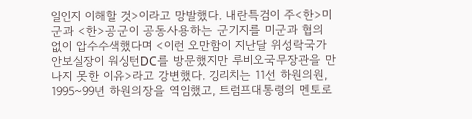일인지 이해할 것>이라고 망발했다. 내란특검이 주<한>미군과 <한>공군이 공동사용하는 군기지를 미군과 협의 없이 압수수색했다며 <이런 오만함이 지난달 위성락국가안보실장이 워싱턴DC를 방문했지만 루비오국무장관을 만나지 못한 이유>라고 강변했다. 깅리치는 11선 하원의원, 1995~99년 하원의장을 역임했고, 트럼프대통령의 멘토로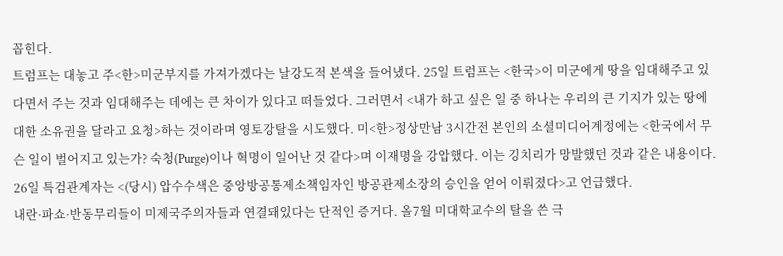꼽힌다.
트럼프는 대놓고 주<한>미군부지를 가져가겠다는 날강도적 본색을 들어냈다. 25일 트럼프는 <한국>이 미군에게 땅을 임대해주고 있다면서 주는 것과 임대해주는 데에는 큰 차이가 있다고 떠들었다. 그러면서 <내가 하고 싶은 일 중 하나는 우리의 큰 기지가 있는 땅에 대한 소유권을 달라고 요청>하는 것이라며 영토강탈을 시도했다. 미<한>정상만남 3시간전 본인의 소셜미디어계정에는 <한국에서 무슨 일이 벌어지고 있는가? 숙청(Purge)이나 혁명이 일어난 것 같다>며 이재명을 강압했다. 이는 깅치리가 망발했던 것과 같은 내용이다. 26일 특검관계자는 <(당시) 압수수색은 중앙방공통제소책임자인 방공관제소장의 승인을 얻어 이뤄졌다>고 언급했다.
내란·파쇼·반동무리들이 미제국주의자들과 연결돼있다는 단적인 증거다. 올7월 미대학교수의 탈을 쓴 극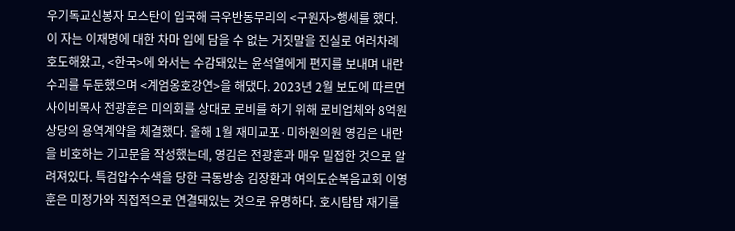우기독교신봉자 모스탄이 입국해 극우반동무리의 <구원자>행세를 했다. 이 자는 이재명에 대한 차마 입에 담을 수 없는 거짓말을 진실로 여러차례 호도해왔고, <한국>에 와서는 수감돼있는 윤석열에게 편지를 보내며 내란수괴를 두둔했으며 <계엄옹호강연>을 해댔다. 2023년 2월 보도에 따르면 사이비목사 전광훈은 미의회를 상대로 로비를 하기 위해 로비업체와 8억원상당의 용역계약을 체결했다. 올해 1월 재미교포·미하원의원 영김은 내란을 비호하는 기고문을 작성했는데, 영김은 전광훈과 매우 밀접한 것으로 알려져있다. 특검압수수색을 당한 극동방송 김장환과 여의도순복음교회 이영훈은 미정가와 직접적으로 연결돼있는 것으로 유명하다. 호시탐탐 재기를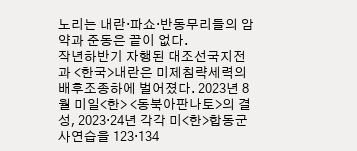노리는 내란·파쇼·반동무리들의 암약과 준동은 끝이 없다.
작년하반기 자행된 대조선국지전과 <한국>내란은 미제침략세력의 배후조종하에 벌어졌다. 2023년 8월 미일<한> <동북아판나토>의 결성, 2023·24년 각각 미<한>합동군사연습을 123·134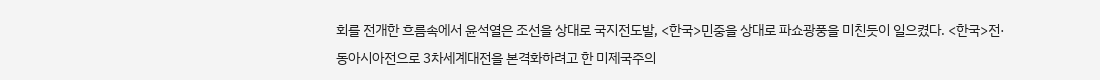회를 전개한 흐름속에서 윤석열은 조선을 상대로 국지전도발, <한국>민중을 상대로 파쇼광풍을 미친듯이 일으켰다. <한국>전·동아시아전으로 3차세계대전을 본격화하려고 한 미제국주의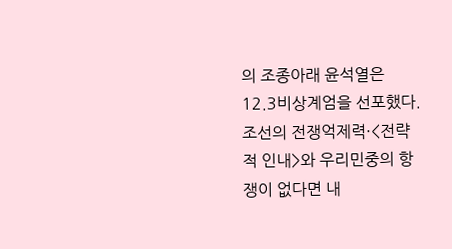의 조종아래 윤석열은 12.3비상계엄을 선포했다. 조선의 전쟁억제력·<전략적 인내>와 우리민중의 항쟁이 없다면 내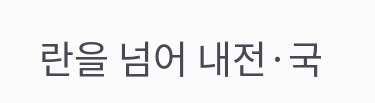란을 넘어 내전·국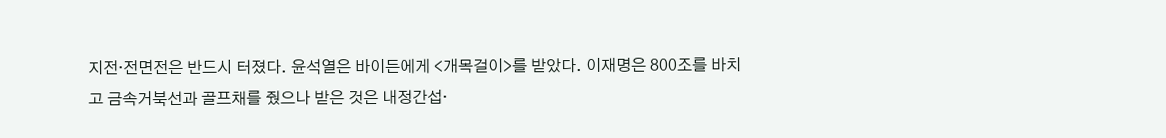지전·전면전은 반드시 터졌다. 윤석열은 바이든에게 <개목걸이>를 받았다. 이재명은 800조를 바치고 금속거북선과 골프채를 줬으나 받은 것은 내정간섭·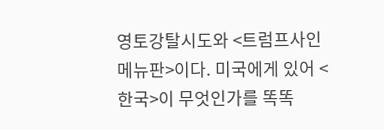영토강탈시도와 <트럼프사인메뉴판>이다. 미국에게 있어 <한국>이 무엇인가를 똑똑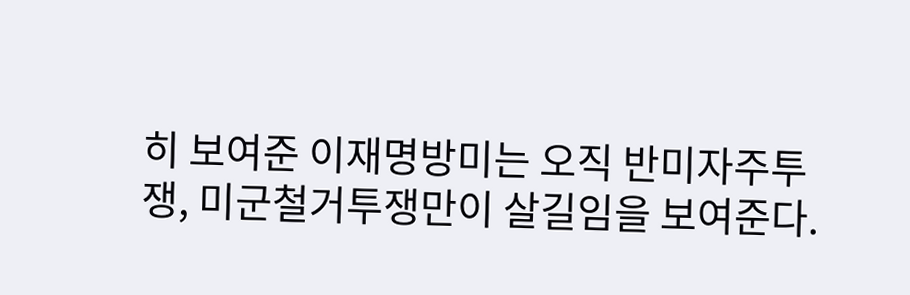히 보여준 이재명방미는 오직 반미자주투쟁, 미군철거투쟁만이 살길임을 보여준다.